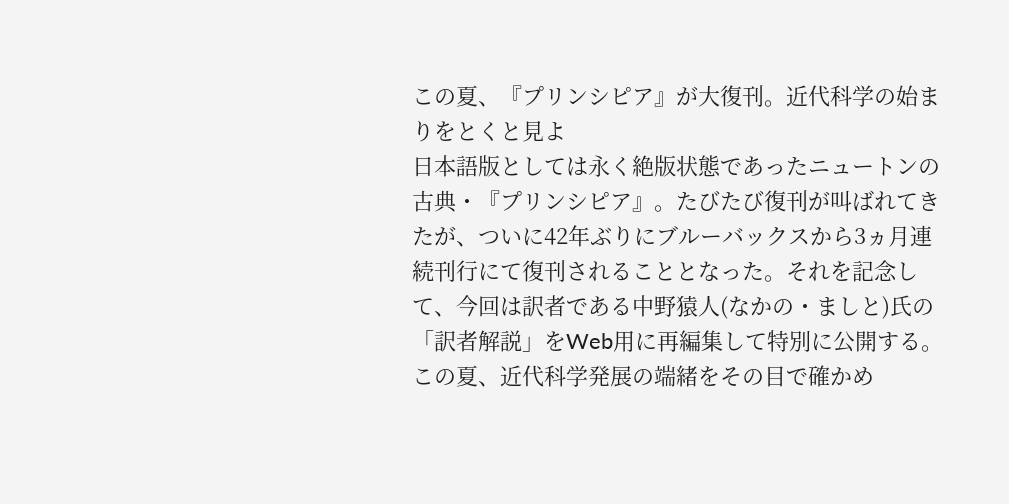この夏、『プリンシピア』が大復刊。近代科学の始まりをとくと見よ
日本語版としては永く絶版状態であったニュートンの古典・『プリンシピア』。たびたび復刊が叫ばれてきたが、ついに42年ぶりにブルーバックスから3ヵ月連続刊行にて復刊されることとなった。それを記念して、今回は訳者である中野猿人(なかの・ましと)氏の「訳者解説」をWeb用に再編集して特別に公開する。この夏、近代科学発展の端緒をその目で確かめ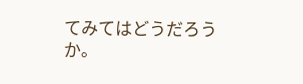てみてはどうだろうか。